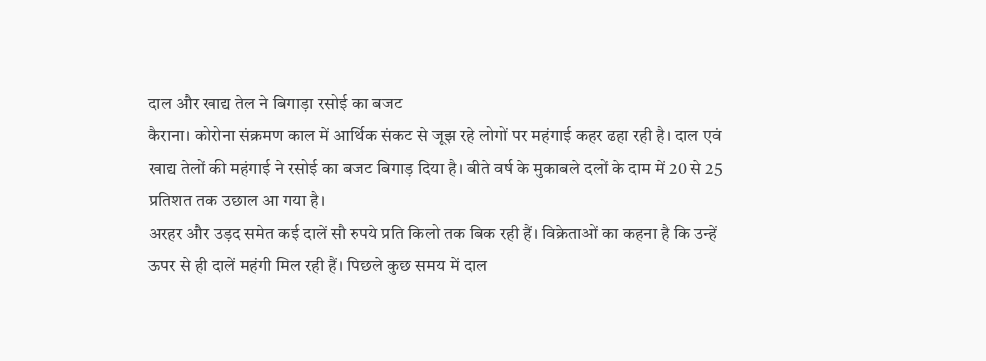दाल और खाद्य तेल ने बिगाड़ा रसोई का बजट
कैराना। कोरोना संक्रमण काल में आर्थिक संकट से जूझ रहे लोगों पर महंगाई कहर ढहा रही है। दाल एवं खाद्य तेलों की महंगाई ने रसोई का बजट बिगाड़ दिया है। बीते वर्ष के मुकाबले दलों के दाम में 20 से 25 प्रतिशत तक उछाल आ गया है।
अरहर और उड़द समेत कई दालें सौ रुपये प्रति किलो तक बिक रही हैं। विक्रेताओं का कहना है कि उन्हें ऊपर से ही दालें महंगी मिल रही हैं। पिछले कुछ समय में दाल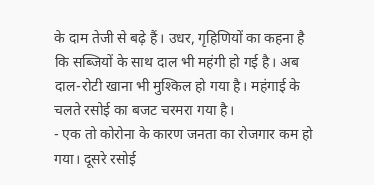के दाम तेजी से बढ़े हैं। उधर, गृहिणियों का कहना है कि सब्जियों के साथ दाल भी महंगी हो गई है। अब दाल-रोटी खाना भी मुश्किल हो गया है। महंगाई के चलते रसोई का बजट चरमरा गया है।
- एक तो कोरोना के कारण जनता का रोजगार कम हो गया। दूसरे रसोई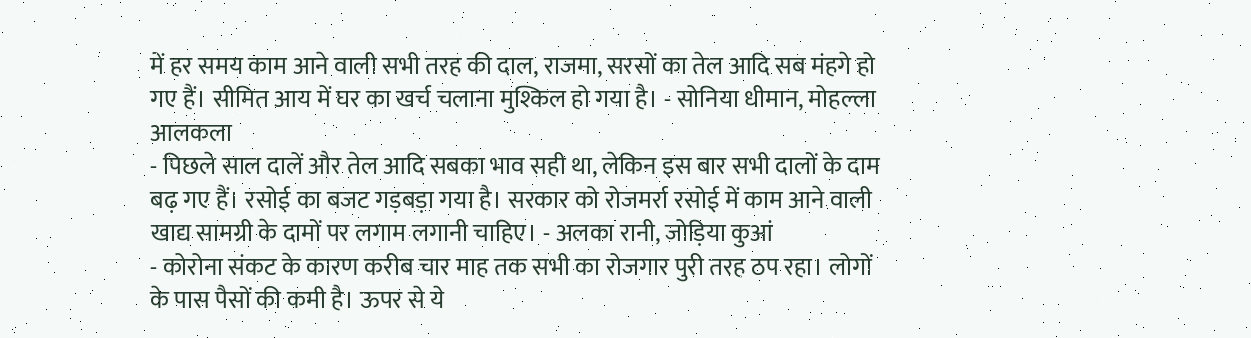में हर समय काम आने वाली सभी तरह की दाल, राजमा, सरसों का तेल आदि सब मंहगे हो गए हैं। सीमित आय में घर का खर्च चलाना मुश्किल हो गया है। - सोनिया धीमान, मोहल्ला आलकला
- पिछले साल दालें और तेल आदि सबका भाव सही था, लेकिन इस बार सभी दालों के दाम बढ़ गए हैं। रसोई का बजट गड़बड़ा गया है। सरकार को रोजमर्रा रसोई में काम आने वाली खाद्य सामग्री के दामों पर लगाम लगानी चाहिए। - अलका रानी, जोड़िया कुआं
- कोरोना संकट के कारण करीब चार माह तक सभी का रोजगार पुरी तरह ठप रहा। लोगों के पास पैसों की कमी है। ऊपर से ये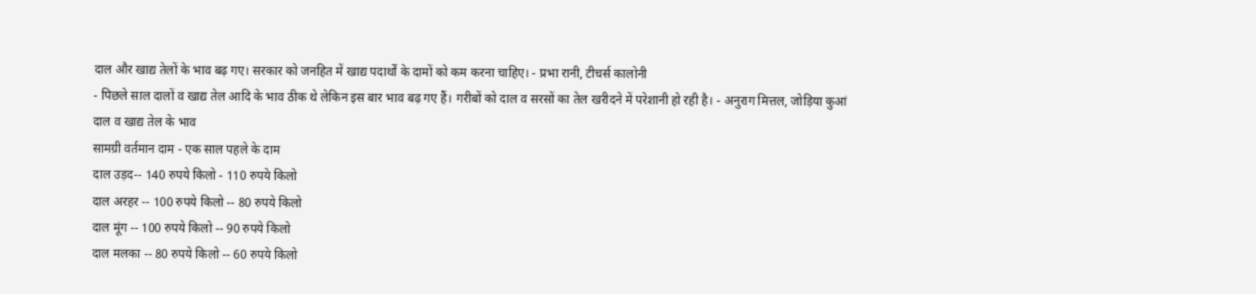दाल और खाद्य तेलों के भाव बढ़ गए। सरकार को जनहित में खाद्य पदार्थों के दामों को कम करना चाहिए। - प्रभा रानी, टीचर्स कालोनी
- पिछले साल दालों व खाद्य तेल आदि के भाव ठीक थे लेकिन इस बार भाव बढ़ गए हैं। गरीबों को दाल व सरसों का तेल खरीदने में परेशानी हो रही है। - अनुराग मित्तल, जोड़िया कुआं
दाल व खाद्य तेल के भाव
सामग्री वर्तमान दाम - एक साल पहले के दाम
दाल उड़द-- 140 रुपये किलो - 110 रुपये किलो
दाल अरहर -- 100 रुपये किलो -- 80 रुपये किलो
दाल मूंग -- 100 रुपये किलो -- 90 रुपये किलो
दाल मलका -- 80 रुपये किलो -- 60 रुपये किलो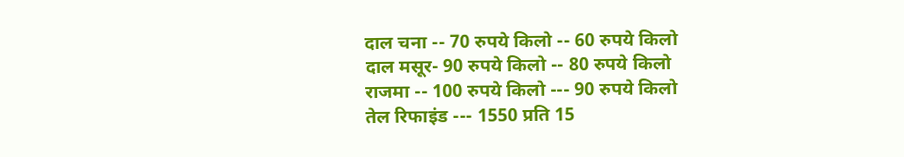दाल चना -- 70 रुपये किलो -- 60 रुपये किलो
दाल मसूर- 90 रुपये किलो -- 80 रुपये किलो
राजमा -- 100 रुपये किलो --- 90 रुपये किलो
तेल रिफाइंड --- 1550 प्रति 15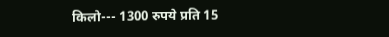किलो--- 1300 रुपये प्रति 15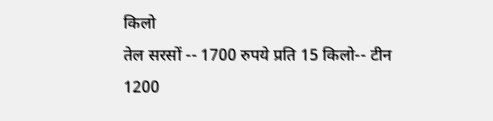किलो
तेल सरसों -- 1700 रुपये प्रति 15 किलो-- टीन 1200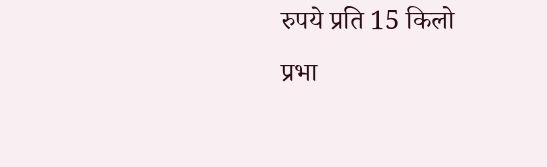रुपये प्रति 15 किलो
प्रभा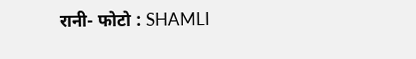रानी- फोटो : SHAMLI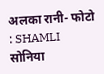अलका रानी- फोटो : SHAMLI
सोनिया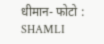धीमान- फोटो : SHAMLI